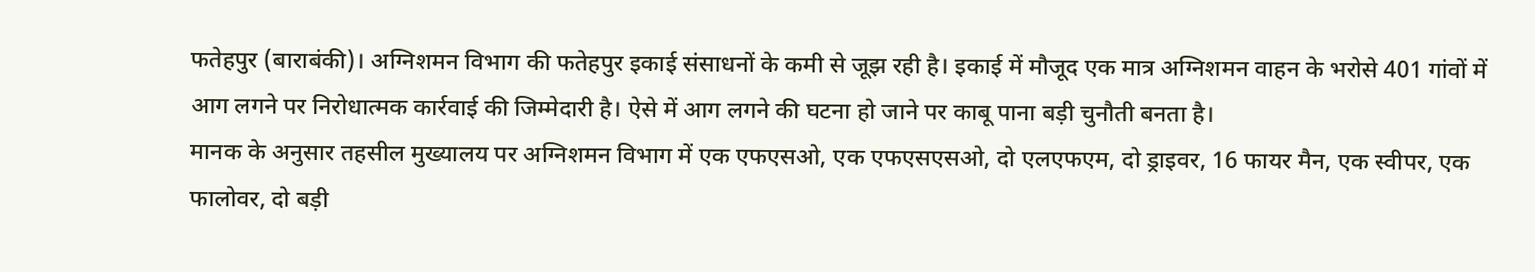फतेहपुर (बाराबंकी)। अग्निशमन विभाग की फतेहपुर इकाई संसाधनों के कमी से जूझ रही है। इकाई में मौजूद एक मात्र अग्निशमन वाहन के भरोसे 401 गांवों में आग लगने पर निरोधात्मक कार्रवाई की जिम्मेदारी है। ऐसे में आग लगने की घटना हो जाने पर काबू पाना बड़ी चुनौती बनता है।
मानक के अनुसार तहसील मुख्यालय पर अग्निशमन विभाग में एक एफएसओ, एक एफएसएसओ, दो एलएफएम, दो ड्राइवर, 16 फायर मैन, एक स्वीपर, एक फालोवर, दो बड़ी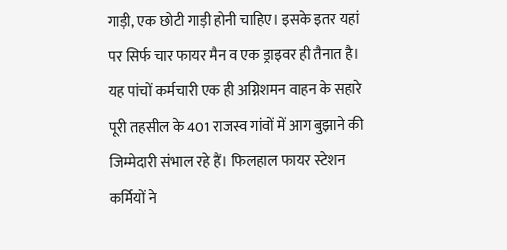गाड़ी, एक छोटी गाड़ी होनी चाहिए। इसके इतर यहां पर सिर्फ चार फायर मैन व एक ड्राइवर ही तैनात है। यह पांचों कर्मचारी एक ही अग्निशमन वाहन के सहारे पूरी तहसील के 401 राजस्व गांवों में आग बुझाने की जिम्मेदारी संभाल रहे हैं। फिलहाल फायर स्टेशन कर्मियों ने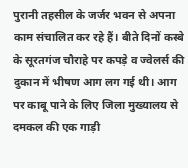पुरानी तहसील के जर्जर भवन से अपना काम संचालित कर रहे हैं। बीते दिनों कस्बे के सूरतगंज चौराहे पर कपड़े व ज्वेलर्स की दुकान में भीषण आग लग गई थी। आग पर काबू पाने के लिए जिला मुख्यालय से दमकल की एक गाड़ी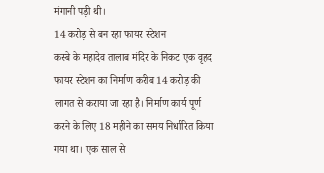मंगानी पड़ी थी।
14 करोड़ से बन रहा फायर स्टेशन
कस्बे के महादेव तालाब मंदिर के निकट एक वृहद फायर स्टेशन का निर्माण करीब 14 करोड़ की लागत से कराया जा रहा है। निर्माण कार्य पूर्ण करने के लिए 18 महीने का समय निर्धारित किया गया था। एक साल से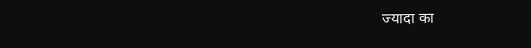ज्यादा का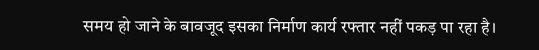समय हो जाने के बावजूद इसका निर्माण कार्य रफ्तार नहीं पकड़ पा रहा है।